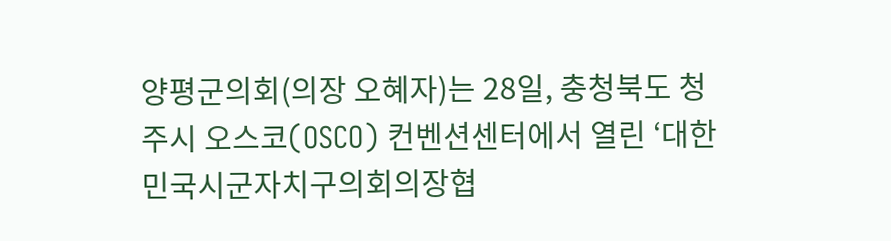양평군의회(의장 오혜자)는 28일, 충청북도 청주시 오스코(OSCO) 컨벤션센터에서 열린 ‘대한민국시군자치구의회의장협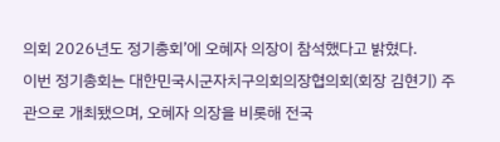의회 2026년도 정기총회’에 오혜자 의장이 참석했다고 밝혔다.
이번 정기총회는 대한민국시군자치구의회의장협의회(회장 김현기) 주관으로 개최됐으며, 오혜자 의장을 비롯해 전국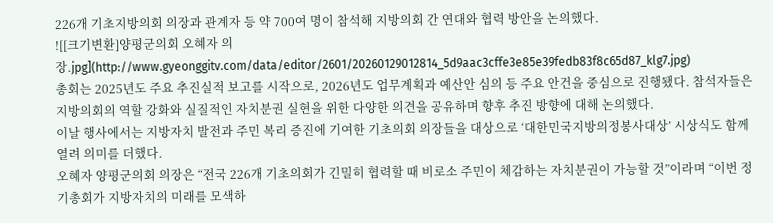226개 기초지방의회 의장과 관계자 등 약 700여 명이 참석해 지방의회 간 연대와 협력 방안을 논의했다.
![[크기변환]양평군의회 오혜자 의장.jpg](http://www.gyeonggitv.com/data/editor/2601/20260129012814_5d9aac3cffe3e85e39fedb83f8c65d87_klg7.jpg)
총회는 2025년도 주요 추진실적 보고를 시작으로, 2026년도 업무계획과 예산안 심의 등 주요 안건을 중심으로 진행됐다. 참석자들은 지방의회의 역할 강화와 실질적인 자치분권 실현을 위한 다양한 의견을 공유하며 향후 추진 방향에 대해 논의했다.
이날 행사에서는 지방자치 발전과 주민 복리 증진에 기여한 기초의회 의장들을 대상으로 ‘대한민국지방의정봉사대상’ 시상식도 함께 열려 의미를 더했다.
오혜자 양평군의회 의장은 “전국 226개 기초의회가 긴밀히 협력할 때 비로소 주민이 체감하는 자치분권이 가능할 것”이라며 “이번 정기총회가 지방자치의 미래를 모색하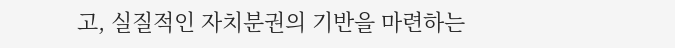고, 실질적인 자치분권의 기반을 마련하는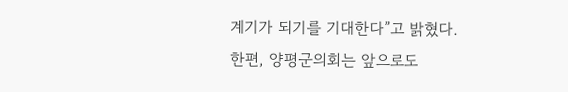계기가 되기를 기대한다”고 밝혔다.
한편, 양평군의회는 앞으로도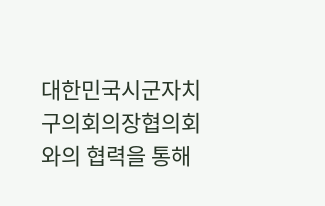대한민국시군자치구의회의장협의회와의 협력을 통해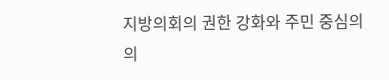지방의회의 권한 강화와 주민 중심의 의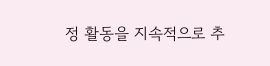정 활동을 지속적으로 추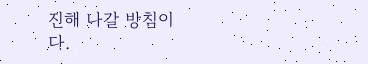진해 나갈 방침이다.